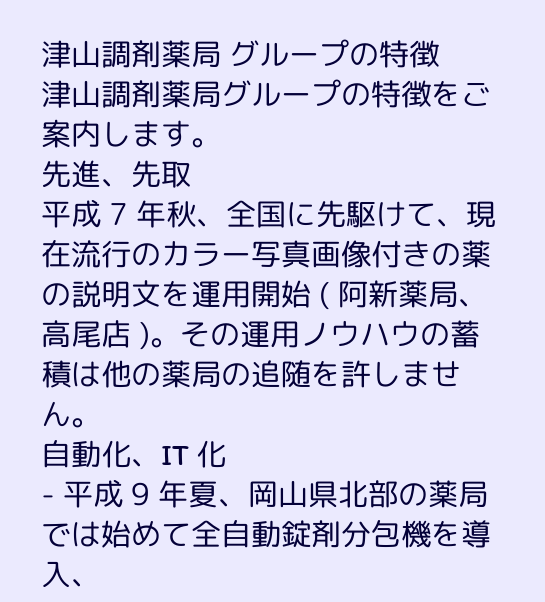津山調剤薬局 グループの特徴
津山調剤薬局グループの特徴をご案内します。
先進、先取
平成 7 年秋、全国に先駆けて、現在流行のカラー写真画像付きの薬の説明文を運用開始 ( 阿新薬局、高尾店 )。その運用ノウハウの蓄積は他の薬局の追随を許しません。
自動化、IT 化
- 平成 9 年夏、岡山県北部の薬局では始めて全自動錠剤分包機を導入、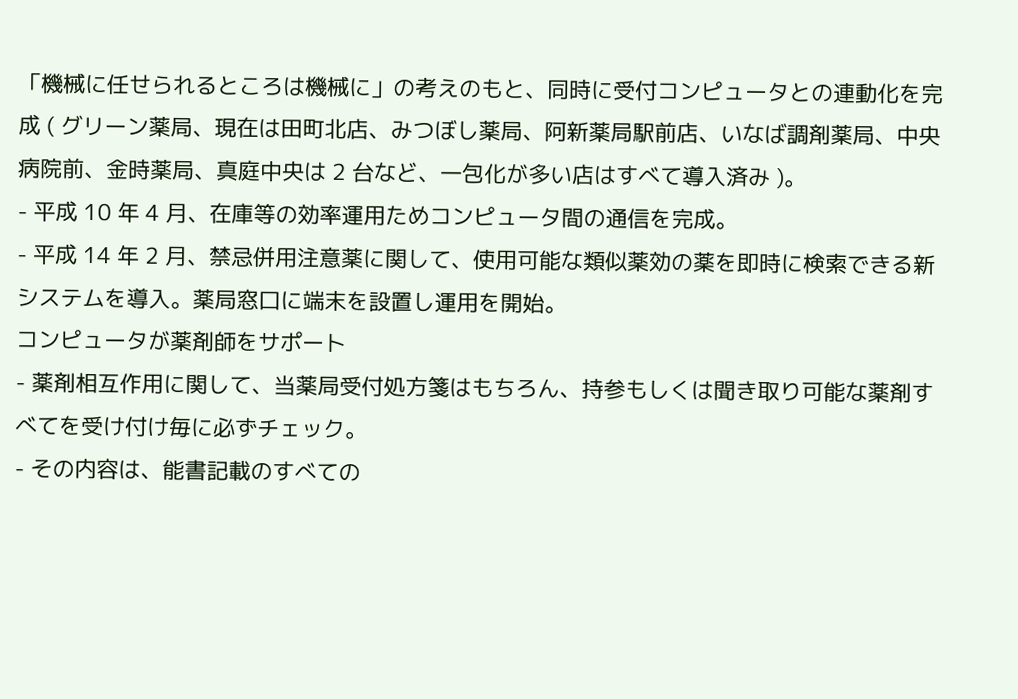「機械に任せられるところは機械に」の考えのもと、同時に受付コンピュータとの連動化を完成 ( グリーン薬局、現在は田町北店、みつぼし薬局、阿新薬局駅前店、いなば調剤薬局、中央病院前、金時薬局、真庭中央は 2 台など、一包化が多い店はすべて導入済み )。
- 平成 10 年 4 月、在庫等の効率運用ためコンピュータ間の通信を完成。
- 平成 14 年 2 月、禁忌併用注意薬に関して、使用可能な類似薬効の薬を即時に検索できる新システムを導入。薬局窓口に端末を設置し運用を開始。
コンピュータが薬剤師をサポート
- 薬剤相互作用に関して、当薬局受付処方箋はもちろん、持参もしくは聞き取り可能な薬剤すべてを受け付け毎に必ずチェック。
- その内容は、能書記載のすべての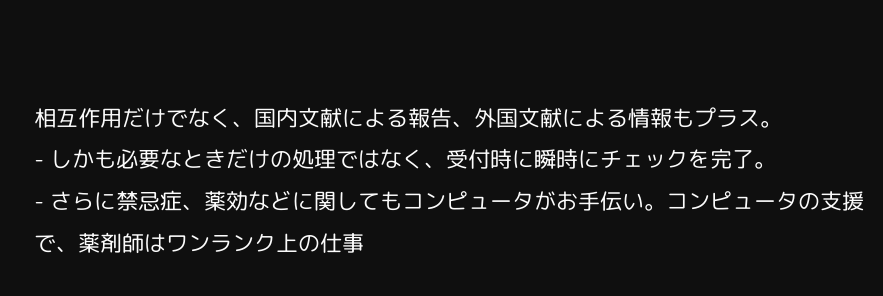相互作用だけでなく、国内文献による報告、外国文献による情報もプラス。
- しかも必要なときだけの処理ではなく、受付時に瞬時にチェックを完了。
- さらに禁忌症、薬効などに関してもコンピュータがお手伝い。コンピュータの支援で、薬剤師はワンランク上の仕事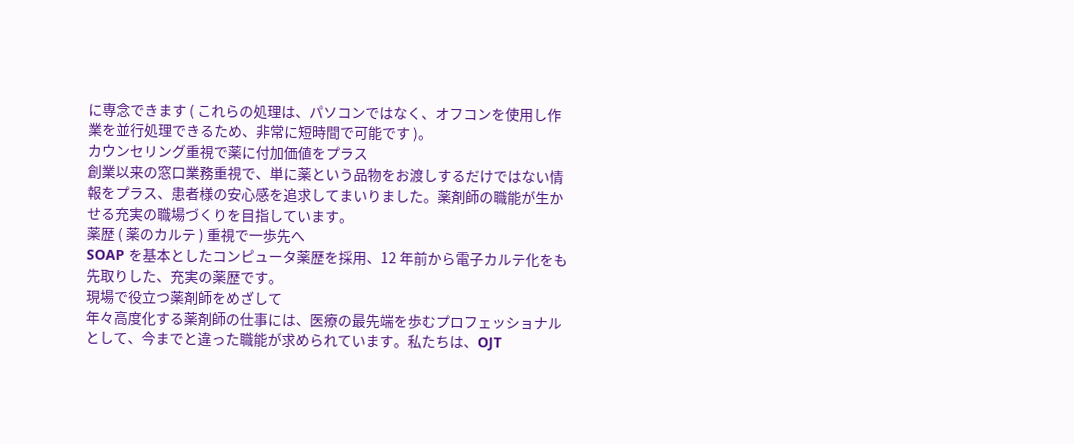に専念できます ( これらの処理は、パソコンではなく、オフコンを使用し作業を並行処理できるため、非常に短時間で可能です )。
カウンセリング重視で薬に付加価値をプラス
創業以来の窓口業務重視で、単に薬という品物をお渡しするだけではない情報をプラス、患者様の安心感を追求してまいりました。薬剤師の職能が生かせる充実の職場づくりを目指しています。
薬歴 ( 薬のカルテ ) 重視で一歩先へ
SOAP を基本としたコンピュータ薬歴を採用、12 年前から電子カルテ化をも先取りした、充実の薬歴です。
現場で役立つ薬剤師をめざして
年々高度化する薬剤師の仕事には、医療の最先端を歩むプロフェッショナルとして、今までと違った職能が求められています。私たちは、OJT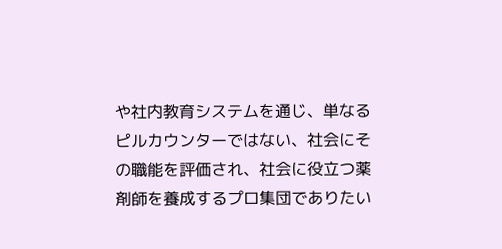や社内教育システムを通じ、単なるピルカウンターではない、社会にその職能を評価され、社会に役立つ薬剤師を養成するプロ集団でありたい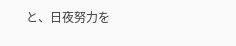と、日夜努力を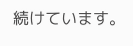続けています。